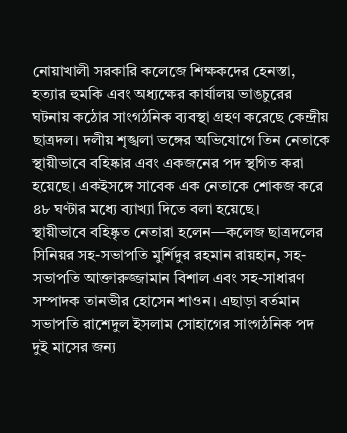নোয়াখালী সরকারি কলেজে শিক্ষকদের হেনস্তা, হত্যার হুমকি এবং অধ্যক্ষের কার্যালয় ভাঙচুরের ঘটনায় কঠোর সাংগঠনিক ব্যবস্থা গ্রহণ করেছে কেন্দ্রীয় ছাত্রদল। দলীয় শৃঙ্খলা ভঙ্গের অভিযোগে তিন নেতাকে স্থায়ীভাবে বহিষ্কার এবং একজনের পদ স্থগিত করা হয়েছে। একইসঙ্গে সাবেক এক নেতাকে শোকজ করে ৪৮ ঘণ্টার মধ্যে ব্যাখ্যা দিতে বলা হয়েছে।
স্থায়ীভাবে বহিষ্কৃত নেতারা হলেন—কলেজ ছাত্রদলের সিনিয়র সহ-সভাপতি মুর্শিদুর রহমান রায়হান, সহ-সভাপতি আক্তারুজ্জামান বিশাল এবং সহ-সাধারণ সম্পাদক তানভীর হোসেন শাওন। এছাড়া বর্তমান সভাপতি রাশেদুল ইসলাম সোহাগের সাংগঠনিক পদ দুই মাসের জন্য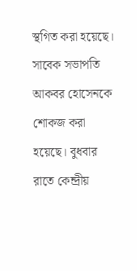স্থগিত করা হয়েছে। সাবেক সভাপতি আকবর হোসেনকে শোকজ করা হয়েছে। বুধবার রাতে কেন্দ্রীয়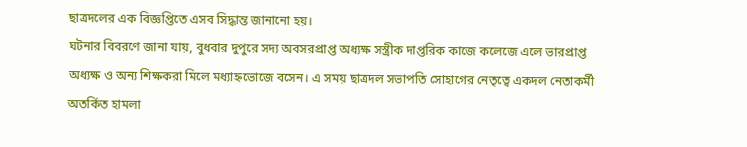ছাত্রদলের এক বিজ্ঞপ্তিতে এসব সিদ্ধান্ত জানানো হয়।
ঘটনার বিবরণে জানা যায়, বুধবার দুপুরে সদ্য অবসরপ্রাপ্ত অধ্যক্ষ সস্ত্রীক দাপ্তরিক কাজে কলেজে এলে ভারপ্রাপ্ত অধ্যক্ষ ও অন্য শিক্ষকরা মিলে মধ্যাহ্নভোজে বসেন। এ সময় ছাত্রদল সভাপতি সোহাগের নেতৃত্বে একদল নেতাকর্মী অতর্কিত হামলা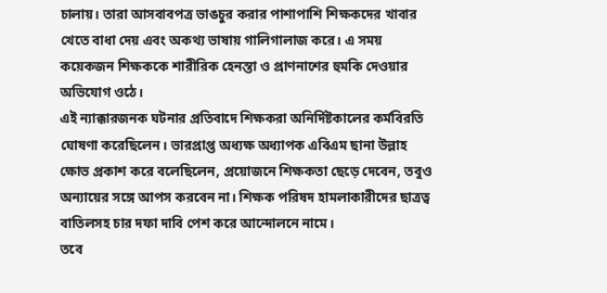চালায়। তারা আসবাবপত্র ভাঙচুর করার পাশাপাশি শিক্ষকদের খাবার খেতে বাধা দেয় এবং অকথ্য ভাষায় গালিগালাজ করে। এ সময় কয়েকজন শিক্ষককে শারীরিক হেনস্তা ও প্রাণনাশের হুমকি দেওয়ার অভিযোগ ওঠে।
এই ন্যাক্কারজনক ঘটনার প্রতিবাদে শিক্ষকরা অনির্দিষ্টকালের কর্মবিরতি ঘোষণা করেছিলেন। ভারপ্রাপ্ত অধ্যক্ষ অধ্যাপক এবিএম ছানা উল্লাহ ক্ষোভ প্রকাশ করে বলেছিলেন, প্রয়োজনে শিক্ষকতা ছেড়ে দেবেন, তবুও অন্যায়ের সঙ্গে আপস করবেন না। শিক্ষক পরিষদ হামলাকারীদের ছাত্রত্ব বাতিলসহ চার দফা দাবি পেশ করে আন্দোলনে নামে।
তবে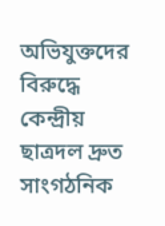অভিযুক্তদের বিরুদ্ধে কেন্দ্রীয় ছাত্রদল দ্রুত সাংগঠনিক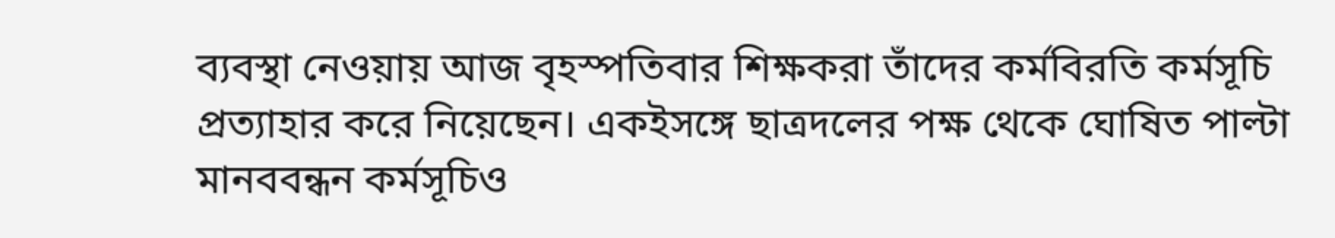ব্যবস্থা নেওয়ায় আজ বৃহস্পতিবার শিক্ষকরা তাঁদের কর্মবিরতি কর্মসূচি প্রত্যাহার করে নিয়েছেন। একইসঙ্গে ছাত্রদলের পক্ষ থেকে ঘোষিত পাল্টা মানববন্ধন কর্মসূচিও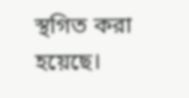স্থগিত করা হয়েছে।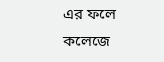এর ফলে কলেজে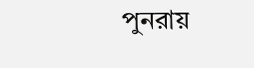পুনরায়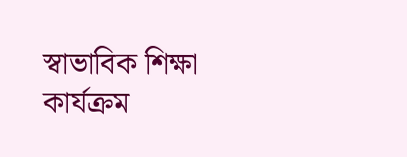স্বাভাবিক শিক্ষা কার্যক্রম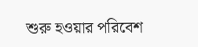শুরু হওয়ার পরিবেশ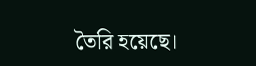তৈরি হয়েছে।